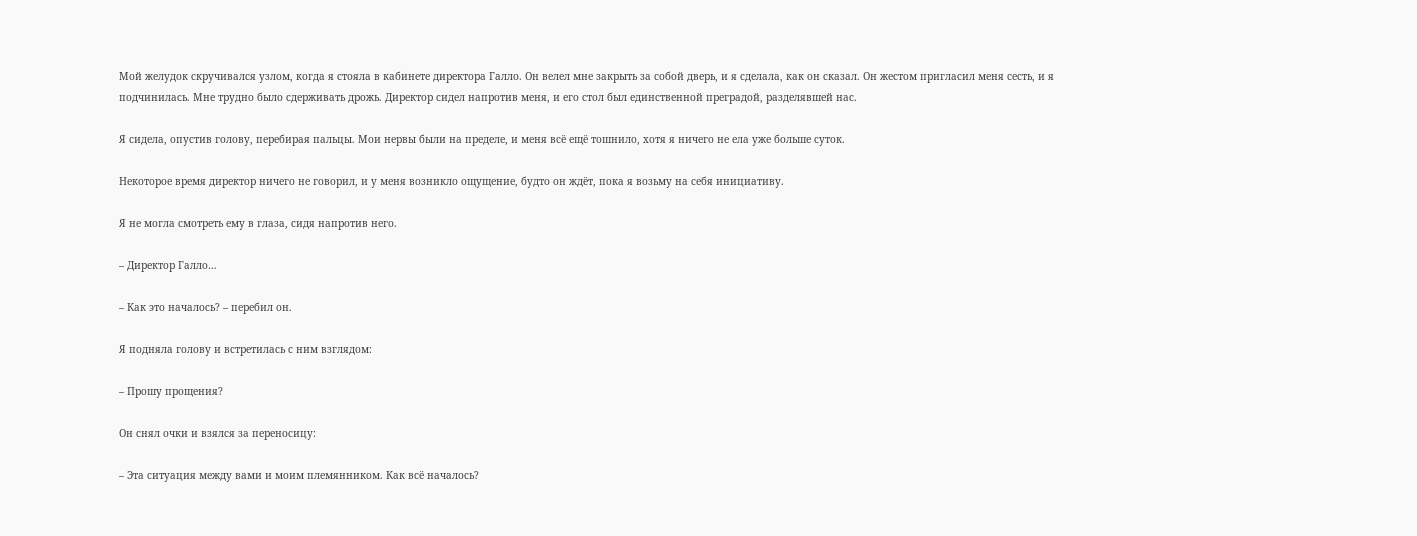Мой желудок скручивался узлом, когда я стояла в кабинете директора Галло. Он велел мне закрыть за собой дверь, и я сделала, как он сказал. Он жестом пригласил меня сесть, и я подчинилась. Мне трудно было сдерживать дрожь. Директор сидел напротив меня, и его стол был единственной преградой, разделявшей нас.

Я сидела, опустив голову, перебирая пальцы. Мои нервы были на пределе, и меня всё ещё тошнило, хотя я ничего не ела уже больше суток.

Некоторое время директор ничего не говорил, и у меня возникло ощущение, будто он ждёт, пока я возьму на себя инициативу.

Я не могла смотреть ему в глаза, сидя напротив него.

– Директор Галло…

– Как это началось? – перебил он.

Я подняла голову и встретилась с ним взглядом:

– Прошу прощения?

Он снял очки и взялся за переносицу:

– Эта ситуация между вами и моим племянником. Как всё началось?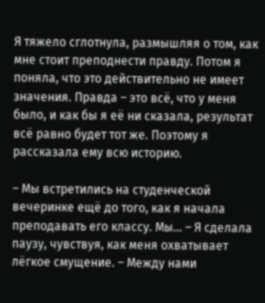Я тяжело сглотнула, размышляя о том, как мне стоит преподнести правду. Потом я поняла, что это действительно не имеет значения. Правда – это всё, что у меня было, и как бы я её ни сказала, результат всё равно будет тот же. Поэтому я рассказала ему всю историю.

– Мы встретились на студенческой вечеринке ещё до того, как я начала преподавать его классу. Мы… – Я сделала паузу, чувствуя, как меня охватывает лёгкое смущение. – Между нами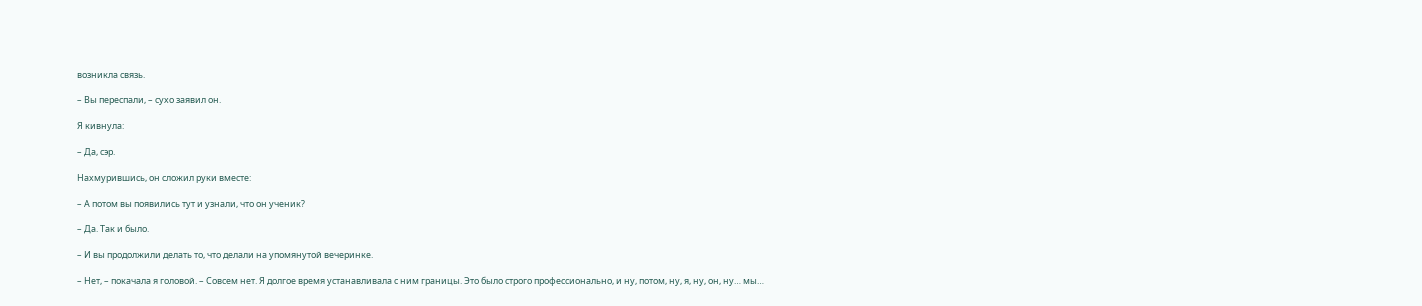возникла связь.

– Вы переспали, – сухо заявил он.

Я кивнула:

– Да, сэр.

Нахмурившись, он сложил руки вместе:

– А потом вы появились тут и узнали, что он ученик?

– Да. Так и было.

– И вы продолжили делать то, что делали на упомянутой вечеринке.

– Нет, – покачала я головой. – Совсем нет. Я долгое время устанавливала с ним границы. Это было строго профессионально, и ну, потом, ну, я, ну, он, ну… мы…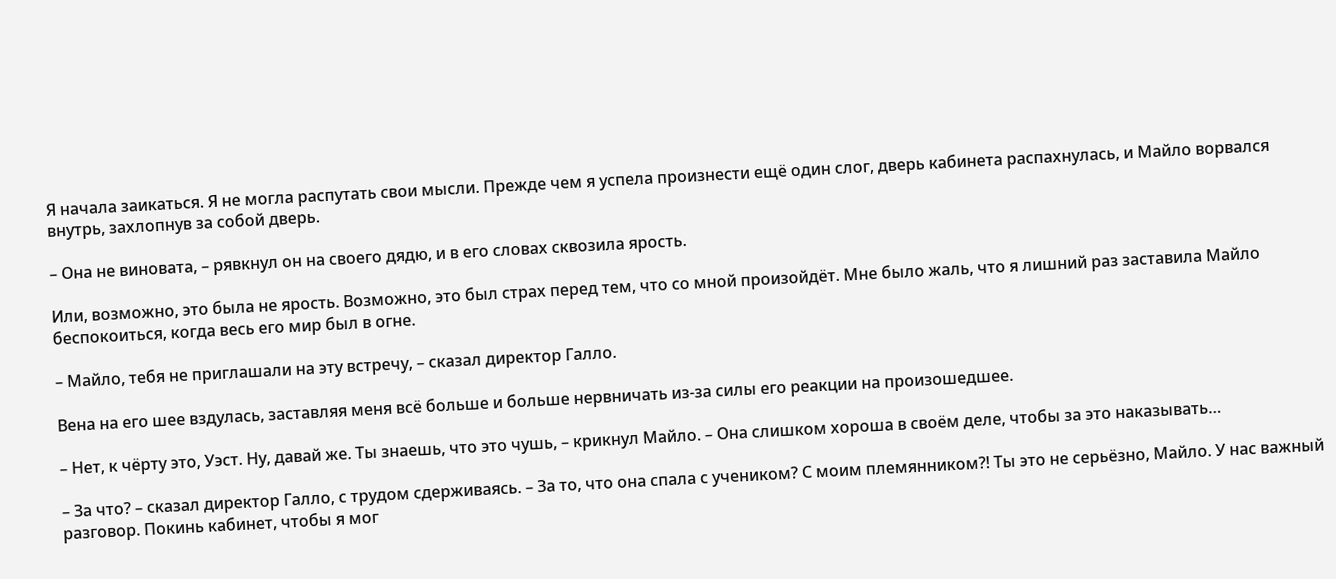Я начала заикаться. Я не могла распутать свои мысли. Прежде чем я успела произнести ещё один слог, дверь кабинета распахнулась, и Майло ворвался внутрь, захлопнув за собой дверь.

– Она не виновата, – рявкнул он на своего дядю, и в его словах сквозила ярость.

Или, возможно, это была не ярость. Возможно, это был страх перед тем, что со мной произойдёт. Мне было жаль, что я лишний раз заставила Майло беспокоиться, когда весь его мир был в огне.

– Майло, тебя не приглашали на эту встречу, – сказал директор Галло.

Вена на его шее вздулась, заставляя меня всё больше и больше нервничать из-за силы его реакции на произошедшее.

– Нет, к чёрту это, Уэст. Ну, давай же. Ты знаешь, что это чушь, – крикнул Майло. – Она слишком хороша в своём деле, чтобы за это наказывать…

– За что? – сказал директор Галло, с трудом сдерживаясь. – За то, что она спала с учеником? С моим племянником?! Ты это не серьёзно, Майло. У нас важный разговор. Покинь кабинет, чтобы я мог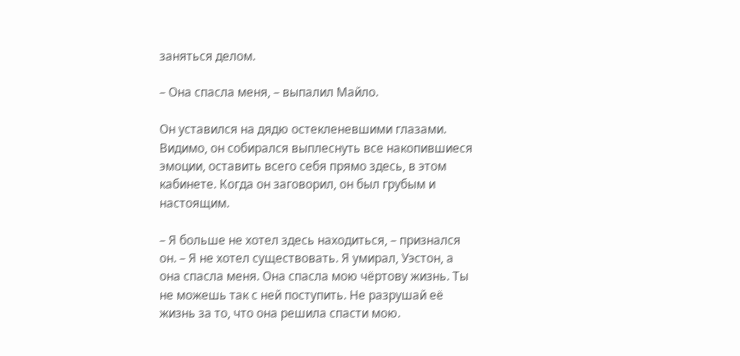заняться делом.

– Она спасла меня, – выпалил Майло.

Он уставился на дядю остекленевшими глазами. Видимо, он собирался выплеснуть все накопившиеся эмоции, оставить всего себя прямо здесь, в этом кабинете. Когда он заговорил, он был грубым и настоящим.

– Я больше не хотел здесь находиться, – признался он. – Я не хотел существовать. Я умирал, Уэстон, а она спасла меня. Она спасла мою чёртову жизнь. Ты не можешь так с ней поступить. Не разрушай её жизнь за то, что она решила спасти мою.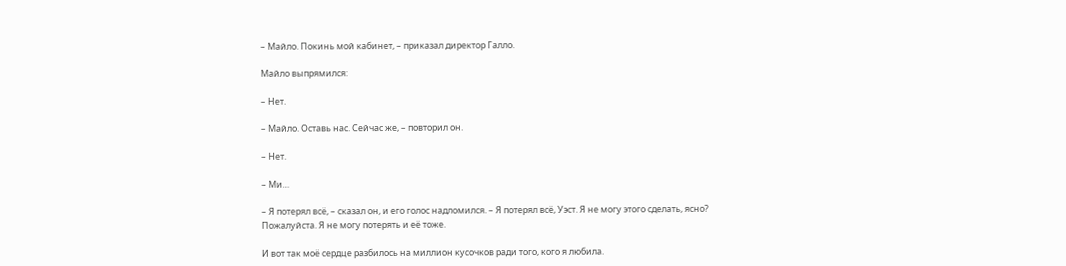– Майло. Покинь мой кабинет, – приказал директор Галло.

Майло выпрямился:

– Нет.

– Майло. Оставь нас. Сейчас же, – повторил он.

– Нет.

– Ми…

– Я потерял всё, – сказал он, и его голос надломился. – Я потерял всё, Уэст. Я не могу этого сделать, ясно? Пожалуйста. Я не могу потерять и её тоже.

И вот так моё сердце разбилось на миллион кусочков ради того, кого я любила.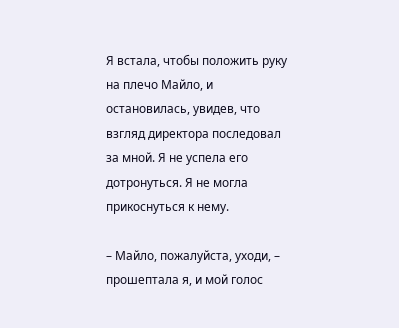Я встала, чтобы положить руку на плечо Майло, и остановилась, увидев, что взгляд директора последовал за мной. Я не успела его дотронуться. Я не могла прикоснуться к нему.

– Майло, пожалуйста, уходи, – прошептала я, и мой голос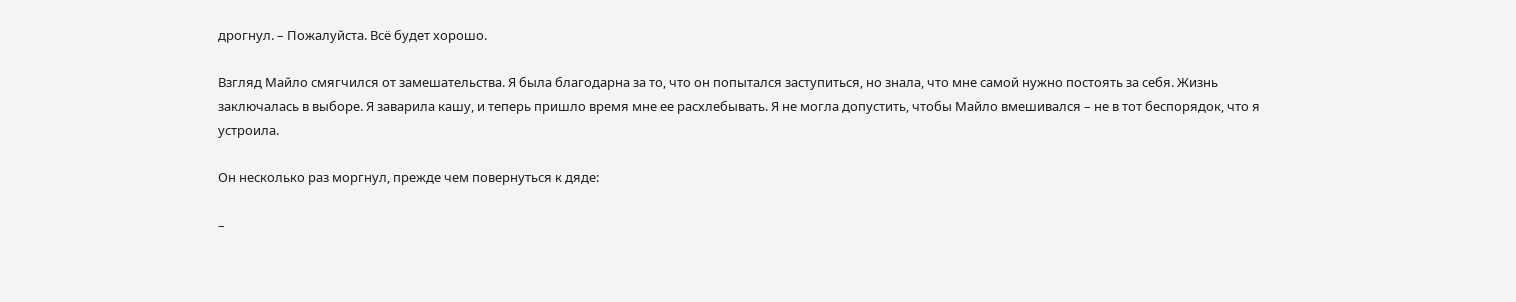дрогнул. – Пожалуйста. Всё будет хорошо.

Взгляд Майло смягчился от замешательства. Я была благодарна за то, что он попытался заступиться, но знала, что мне самой нужно постоять за себя. Жизнь заключалась в выборе. Я заварила кашу, и теперь пришло время мне ее расхлебывать. Я не могла допустить, чтобы Майло вмешивался – не в тот беспорядок, что я устроила.

Он несколько раз моргнул, прежде чем повернуться к дяде:

–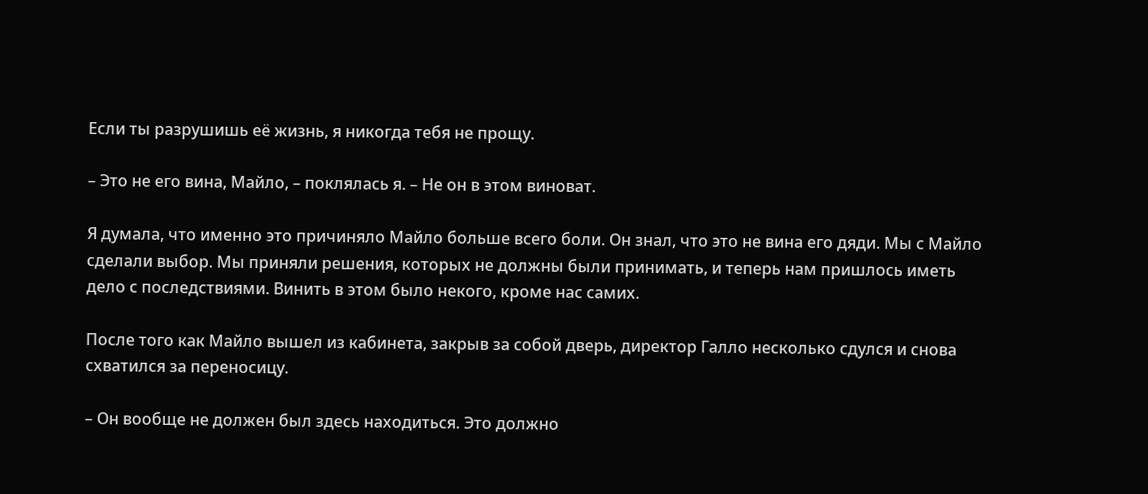Если ты разрушишь её жизнь, я никогда тебя не прощу.

– Это не его вина, Майло, – поклялась я. – Не он в этом виноват.

Я думала, что именно это причиняло Майло больше всего боли. Он знал, что это не вина его дяди. Мы с Майло сделали выбор. Мы приняли решения, которых не должны были принимать, и теперь нам пришлось иметь дело с последствиями. Винить в этом было некого, кроме нас самих.

После того как Майло вышел из кабинета, закрыв за собой дверь, директор Галло несколько сдулся и снова схватился за переносицу.

– Он вообще не должен был здесь находиться. Это должно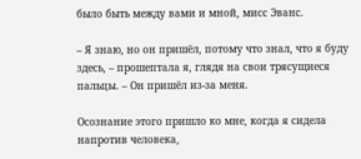было быть между вами и мной, мисс Эванс.

– Я знаю, но он пришёл, потому что знал, что я буду здесь, – прошептала я, глядя на свои трясущиеся пальцы. – Он пришёл из-за меня.

Осознание этого пришло ко мне, когда я сидела напротив человека,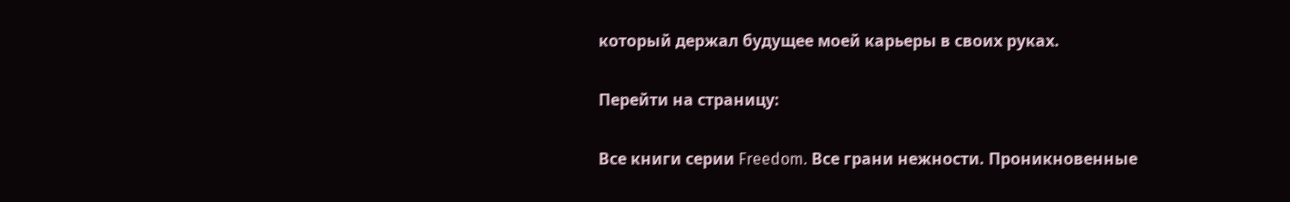который держал будущее моей карьеры в своих руках.

Перейти на страницу:

Все книги серии Freedom. Все грани нежности. Проникновенные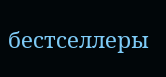бестселлеры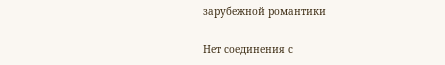зарубежной романтики

Нет соединения с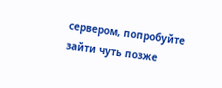сервером, попробуйте зайти чуть позже